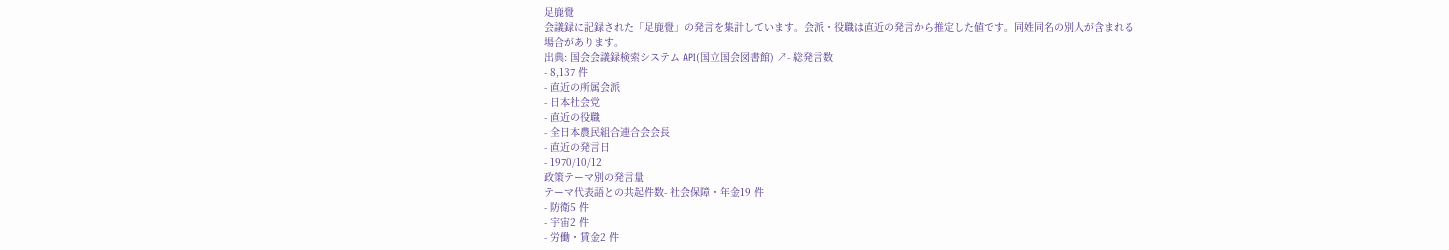足鹿覺
会議録に記録された「足鹿覺」の発言を集計しています。会派・役職は直近の発言から推定した値です。同姓同名の別人が含まれる場合があります。
出典: 国会会議録検索システム API(国立国会図書館) ↗- 総発言数
- 8,137 件
- 直近の所属会派
- 日本社会党
- 直近の役職
- 全日本農民組合連合会会長
- 直近の発言日
- 1970/10/12
政策テーマ別の発言量
テーマ代表語との共起件数- 社会保障・年金19 件
- 防衛5 件
- 宇宙2 件
- 労働・賃金2 件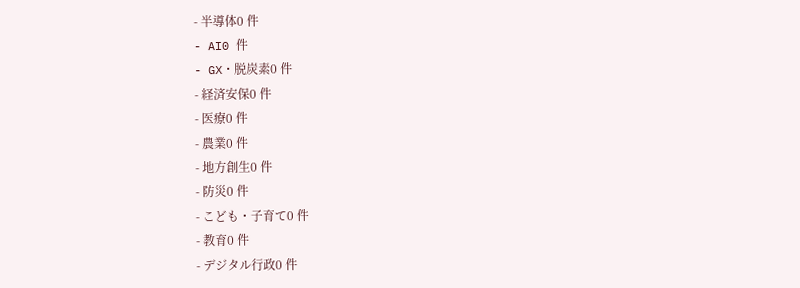- 半導体0 件
- AI0 件
- GX・脱炭素0 件
- 経済安保0 件
- 医療0 件
- 農業0 件
- 地方創生0 件
- 防災0 件
- こども・子育て0 件
- 教育0 件
- デジタル行政0 件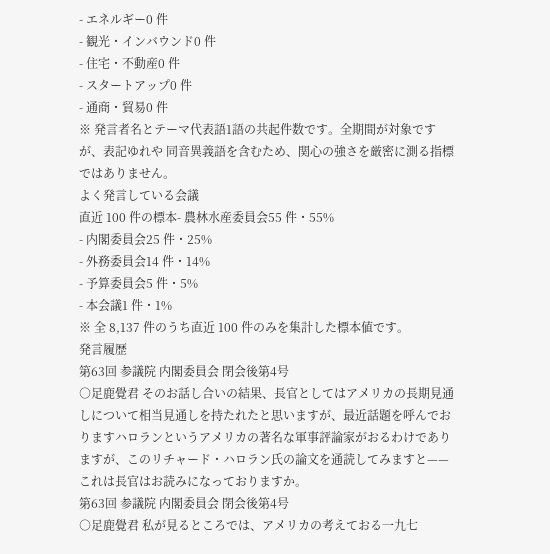- エネルギー0 件
- 観光・インバウンド0 件
- 住宅・不動産0 件
- スタートアップ0 件
- 通商・貿易0 件
※ 発言者名とテーマ代表語1語の共起件数です。全期間が対象ですが、表記ゆれや 同音異義語を含むため、関心の強さを厳密に測る指標ではありません。
よく発言している会議
直近 100 件の標本- 農林水産委員会55 件・55%
- 内閣委員会25 件・25%
- 外務委員会14 件・14%
- 予算委員会5 件・5%
- 本会議1 件・1%
※ 全 8,137 件のうち直近 100 件のみを集計した標本値です。
発言履歴
第63回 参議院 内閣委員会 閉会後第4号
○足鹿覺君 そのお話し合いの結果、長官としてはアメリカの長期見通しについて相当見通しを持たれたと思いますが、最近話題を呼んでおりますハロランというアメリカの著名な軍事評論家がおるわけでありますが、このリチャード・ハロラン氏の論文を通読してみますと——これは長官はお読みになっておりますか。
第63回 参議院 内閣委員会 閉会後第4号
○足鹿覺君 私が見るところでは、アメリカの考えておる一九七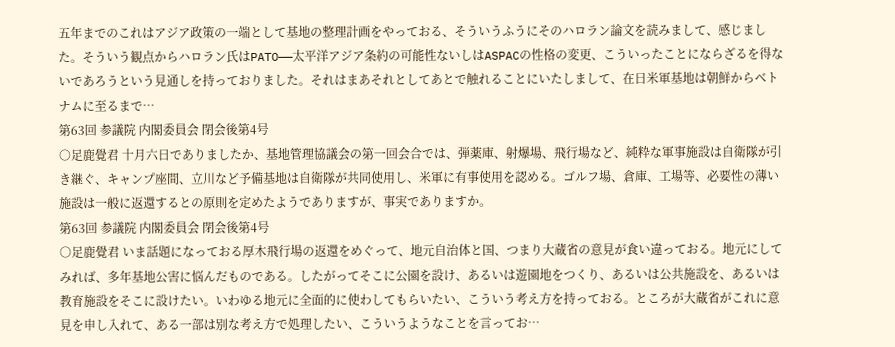五年までのこれはアジア政策の一端として基地の整理計画をやっておる、そういうふうにそのハロラン論文を読みまして、感じました。そういう観点からハロラン氏はPATO——太平洋アジア条約の可能性ないしはASPACの性格の変更、こういったことにならざるを得ないであろうという見通しを持っておりました。それはまあそれとしてあとで触れることにいたしまして、在日米軍基地は朝鮮からベトナムに至るまで…
第63回 参議院 内閣委員会 閉会後第4号
○足鹿覺君 十月六日でありましたか、基地管理協議会の第一回会合では、弾薬庫、射爆場、飛行場など、純粋な軍事施設は自衛隊が引き継ぐ、キャンプ座間、立川など予備基地は自衛隊が共同使用し、米軍に有事使用を認める。ゴルフ場、倉庫、工場等、必要性の薄い施設は一般に返還するとの原則を定めたようでありますが、事実でありますか。
第63回 参議院 内閣委員会 閉会後第4号
○足鹿覺君 いま話題になっておる厚木飛行場の返還をめぐって、地元自治体と国、つまり大蔵省の意見が食い違っておる。地元にしてみれば、多年基地公害に悩んだものである。したがってそこに公園を設け、あるいは遊園地をつくり、あるいは公共施設を、あるいは教育施設をそこに設けたい。いわゆる地元に全面的に使わしてもらいたい、こういう考え方を持っておる。ところが大蔵省がこれに意見を申し入れて、ある一部は別な考え方で処理したい、こういうようなことを言ってお…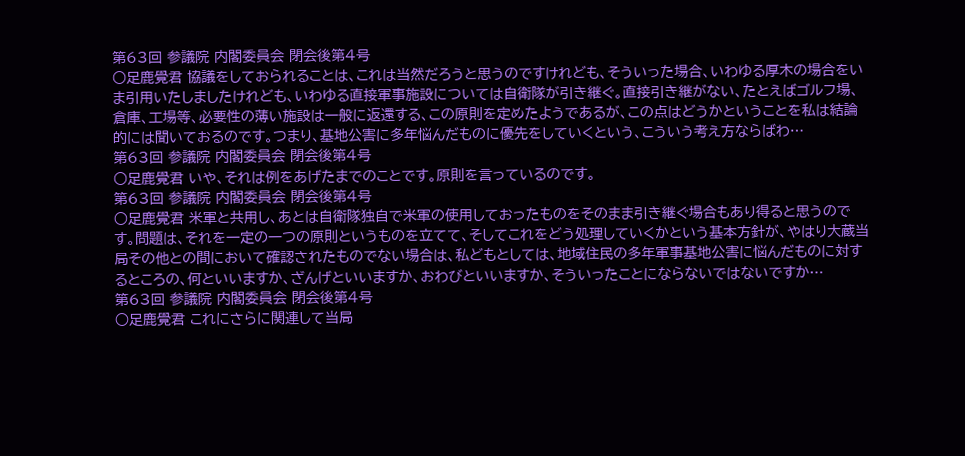第63回 参議院 内閣委員会 閉会後第4号
○足鹿覺君 協議をしておられることは、これは当然だろうと思うのですけれども、そういった場合、いわゆる厚木の場合をいま引用いたしましたけれども、いわゆる直接軍事施設については自衛隊が引き継ぐ。直接引き継がない、たとえばゴルフ場、倉庫、工場等、必要性の薄い施設は一般に返還する、この原則を定めたようであるが、この点はどうかということを私は結論的には聞いておるのです。つまり、基地公害に多年悩んだものに優先をしていくという、こういう考え方ならばわ…
第63回 参議院 内閣委員会 閉会後第4号
○足鹿覺君 いや、それは例をあげたまでのことです。原則を言っているのです。
第63回 参議院 内閣委員会 閉会後第4号
○足鹿覺君 米軍と共用し、あとは自衛隊独自で米軍の使用しておったものをそのまま引き継ぐ場合もあり得ると思うのです。問題は、それを一定の一つの原則というものを立てて、そしてこれをどう処理していくかという基本方針が、やはり大蔵当局その他との間において確認されたものでない場合は、私どもとしては、地域住民の多年軍事基地公害に悩んだものに対するところの、何といいますか、ざんげといいますか、おわびといいますか、そういったことにならないではないですか…
第63回 参議院 内閣委員会 閉会後第4号
○足鹿覺君 これにさらに関連して当局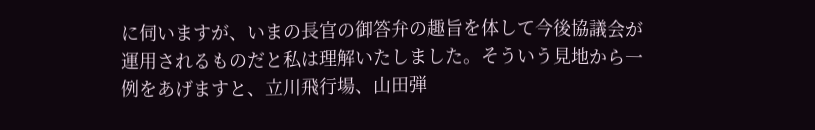に伺いますが、いまの長官の御答弁の趣旨を体して今後協議会が運用されるものだと私は理解いたしました。そういう見地から一例をあげますと、立川飛行場、山田弾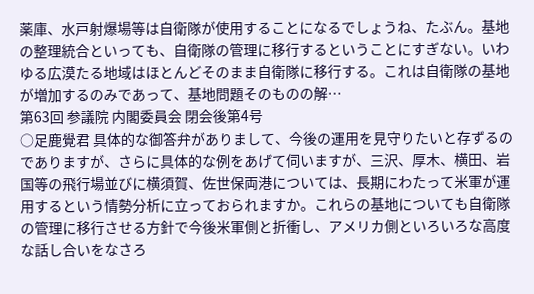薬庫、水戸射爆場等は自衛隊が使用することになるでしょうね、たぶん。基地の整理統合といっても、自衛隊の管理に移行するということにすぎない。いわゆる広漠たる地域はほとんどそのまま自衛隊に移行する。これは自衛隊の基地が増加するのみであって、基地問題そのものの解…
第63回 参議院 内閣委員会 閉会後第4号
○足鹿覺君 具体的な御答弁がありまして、今後の運用を見守りたいと存ずるのでありますが、さらに具体的な例をあげて伺いますが、三沢、厚木、横田、岩国等の飛行場並びに横須賀、佐世保両港については、長期にわたって米軍が運用するという情勢分析に立っておられますか。これらの基地についても自衛隊の管理に移行させる方針で今後米軍側と折衝し、アメリカ側といろいろな高度な話し合いをなさろ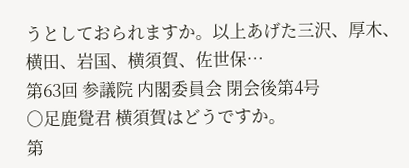うとしておられますか。以上あげた三沢、厚木、横田、岩国、横須賀、佐世保…
第63回 参議院 内閣委員会 閉会後第4号
○足鹿覺君 横須賀はどうですか。
第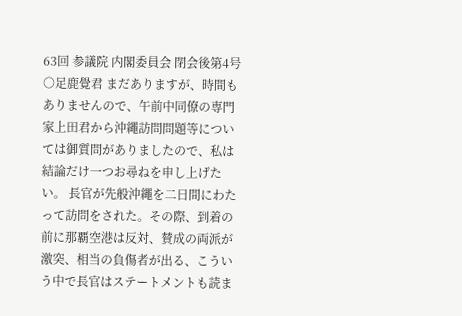63回 参議院 内閣委員会 閉会後第4号
○足鹿覺君 まだありますが、時間もありませんので、午前中同僚の専門家上田君から沖繩訪問問題等については御質問がありましたので、私は結論だけ一つお尋ねを申し上げたい。 長官が先般沖繩を二日間にわたって訪問をされた。その際、到着の前に那覇空港は反対、賛成の両派が激突、相当の負傷者が出る、こういう中で長官はステートメントも読ま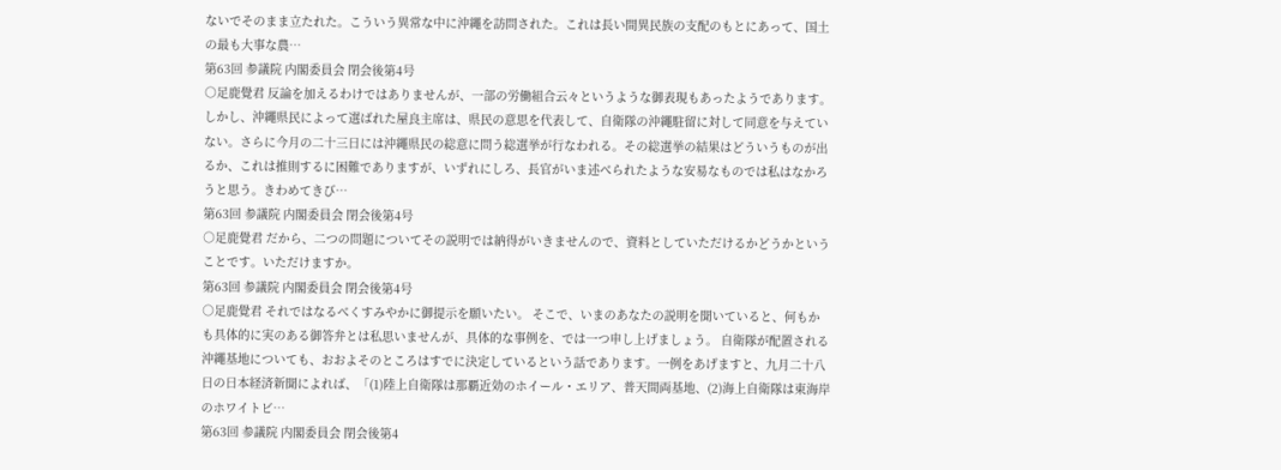ないでそのまま立たれた。こういう異常な中に沖繩を訪問された。これは長い間異民族の支配のもとにあって、国土の最も大事な農…
第63回 参議院 内閣委員会 閉会後第4号
○足鹿覺君 反論を加えるわけではありませんが、一部の労働組合云々というような御表現もあったようであります。しかし、沖繩県民によって選ばれた屋良主席は、県民の意思を代表して、自衛隊の沖繩駐留に対して同意を与えていない。さらに今月の二十三日には沖繩県民の総意に問う総選挙が行なわれる。その総選挙の結果はどういうものが出るか、これは推則するに困難でありますが、いずれにしろ、長官がいま述べられたような安易なものでは私はなかろうと思う。きわめてきび…
第63回 参議院 内閣委員会 閉会後第4号
○足鹿覺君 だから、二つの問題についてその説明では納得がいきませんので、資料としていただけるかどうかということです。いただけますか。
第63回 参議院 内閣委員会 閉会後第4号
○足鹿覺君 それではなるべくすみやかに御提示を願いたい。 そこで、いまのあなたの説明を聞いていると、何もかも具体的に実のある御答弁とは私思いませんが、具体的な事例を、では一つ申し上げましょう。 自衛隊が配置される沖繩基地についても、おおよそのところはすでに決定しているという話であります。一例をあげますと、九月二十八日の日本経済新聞によれば、「(1)陸上自衛隊は那覇近効のホイール・エリア、普天間両基地、(2)海上自衛隊は東海岸のホワイトビ…
第63回 参議院 内閣委員会 閉会後第4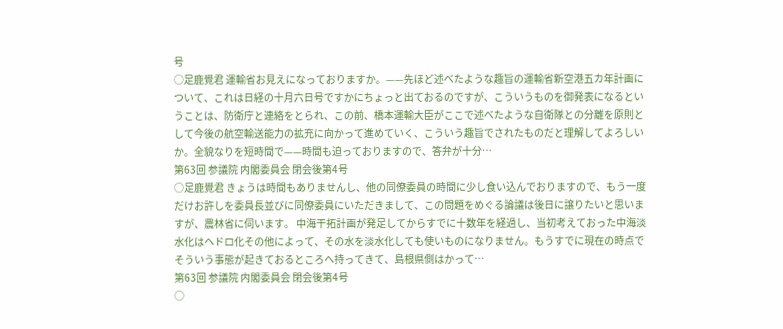号
○足鹿覺君 運輸省お見えになっておりますか。——先ほど述べたような趣旨の運輸省新空港五カ年計画について、これは日経の十月六日号ですかにちょっと出ておるのですが、こういうものを御発表になるということは、防衛庁と連絡をとられ、この前、橋本運輸大臣がここで述べたような自衛隊との分離を原則として今後の航空輸送能力の拡充に向かって進めていく、こういう趣旨でされたものだと理解してよろしいか。全貌なりを短時間で——時間も迫っておりますので、答弁が十分…
第63回 参議院 内閣委員会 閉会後第4号
○足鹿覺君 きょうは時間もありませんし、他の同僚委員の時間に少し食い込んでおりますので、もう一度だけお許しを委員長並びに同僚委員にいただきまして、この問題をめぐる論議は後日に譲りたいと思いますが、農林省に伺います。 中海干拓計画が発足してからすでに十数年を経過し、当初考えておった中海淡水化はヘドロ化その他によって、その水を淡水化しても使いものになりません。もうすでに現在の時点でそういう事態が起きておるところへ持ってきて、島根県側はかって…
第63回 参議院 内閣委員会 閉会後第4号
○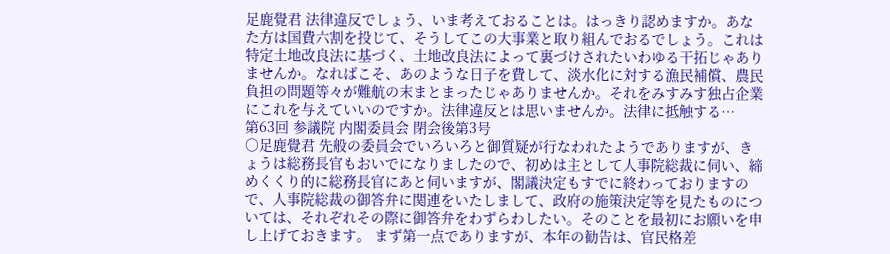足鹿覺君 法律違反でしょう、いま考えておることは。はっきり認めますか。あなた方は国費六割を投じて、そうしてこの大事業と取り組んでおるでしょう。これは特定土地改良法に基づく、土地改良法によって裏づけされたいわゆる干拓じゃありませんか。なればこそ、あのような日子を費して、淡水化に対する漁民補償、農民負担の問題等々が難航の末まとまったじゃありませんか。それをみすみす独占企業にこれを与えていいのですか。法律違反とは思いませんか。法律に抵触する…
第63回 参議院 内閣委員会 閉会後第3号
○足鹿覺君 先般の委員会でいろいろと御質疑が行なわれたようでありますが、きょうは総務長官もおいでになりましたので、初めは主として人事院総裁に伺い、締めくくり的に総務長官にあと伺いますが、閣議決定もすでに終わっておりますので、人事院総裁の御答弁に関連をいたしまして、政府の施策決定等を見たものについては、それぞれその際に御答弁をわずらわしたい。そのことを最初にお願いを申し上げておきます。 まず第一点でありますが、本年の勧告は、官民格差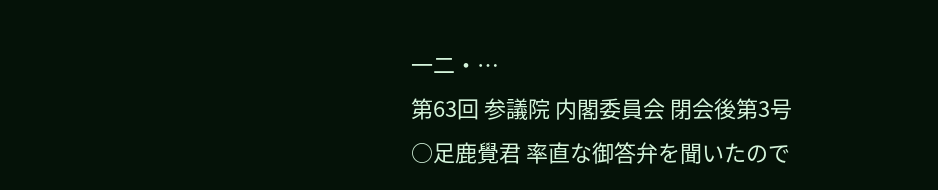一二・…
第63回 参議院 内閣委員会 閉会後第3号
○足鹿覺君 率直な御答弁を聞いたので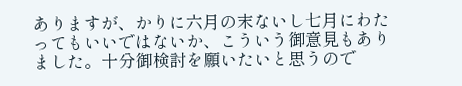ありますが、かりに六月の末ないし七月にわたってもいいではないか、こういう御意見もありました。十分御検討を願いたいと思うので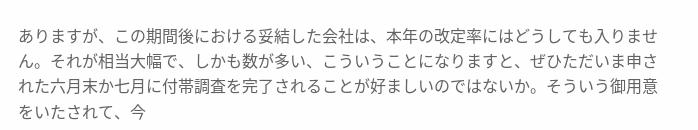ありますが、この期間後における妥結した会社は、本年の改定率にはどうしても入りません。それが相当大幅で、しかも数が多い、こういうことになりますと、ぜひただいま申された六月末か七月に付帯調査を完了されることが好ましいのではないか。そういう御用意をいたされて、今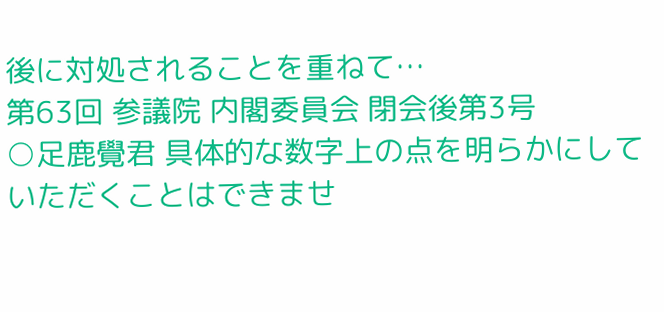後に対処されることを重ねて…
第63回 参議院 内閣委員会 閉会後第3号
○足鹿覺君 具体的な数字上の点を明らかにしていただくことはできませ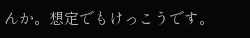んか。想定でもけっこうです。